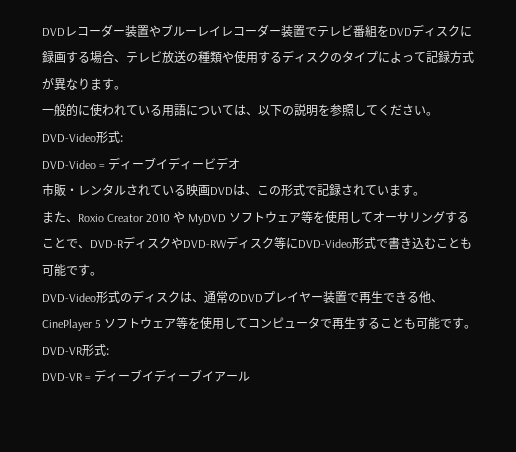DVDレコーダー装置やブルーレイレコーダー装置でテレビ番組をDVDディスクに録画する場合、テレビ放送の種類や使用するディスクのタイプによって記録方式が異なります。
一般的に使われている用語については、以下の説明を参照してください。
DVD-Video形式:
DVD-Video = ディーブイディービデオ
市販・レンタルされている映画DVDは、この形式で記録されています。
また、Roxio Creator 2010 や MyDVD ソフトウェア等を使用してオーサリングすることで、DVD-RディスクやDVD-RWディスク等にDVD-Video形式で書き込むことも可能です。
DVD-Video形式のディスクは、通常のDVDプレイヤー装置で再生できる他、CinePlayer 5 ソフトウェア等を使用してコンピュータで再生することも可能です。
DVD-VR形式:
DVD-VR = ディーブイディーブイアール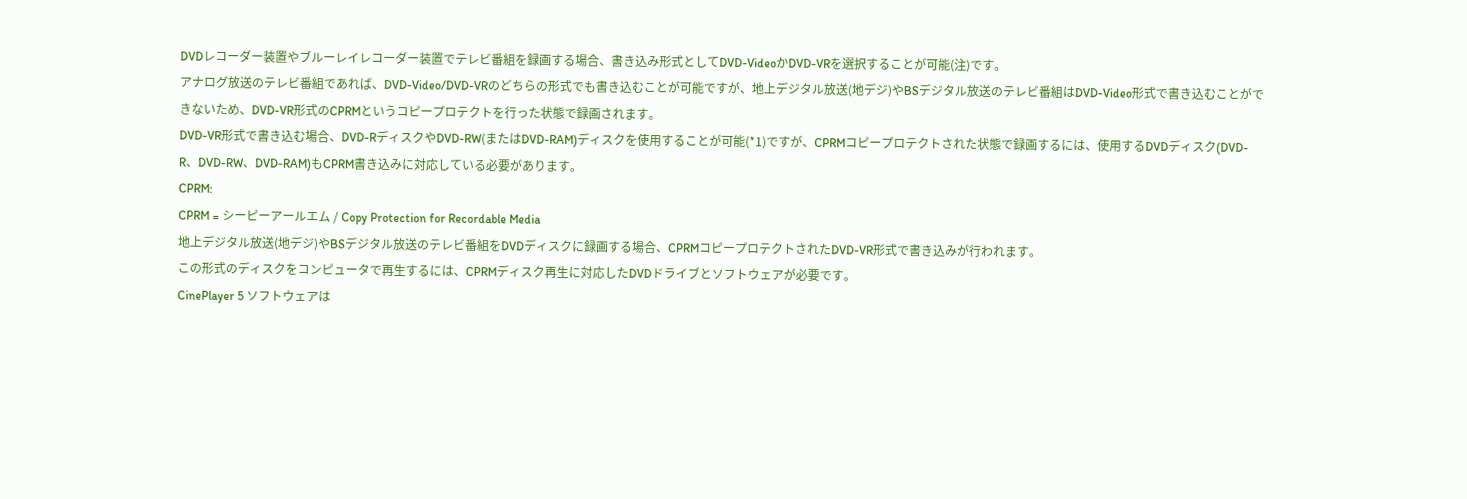DVDレコーダー装置やブルーレイレコーダー装置でテレビ番組を録画する場合、書き込み形式としてDVD-VideoかDVD-VRを選択することが可能(注)です。
アナログ放送のテレビ番組であれば、DVD-Video/DVD-VRのどちらの形式でも書き込むことが可能ですが、地上デジタル放送(地デジ)やBSデジタル放送のテレビ番組はDVD-Video形式で書き込むことができないため、DVD-VR形式のCPRMというコピープロテクトを行った状態で録画されます。
DVD-VR形式で書き込む場合、DVD-RディスクやDVD-RW(またはDVD-RAM)ディスクを使用することが可能(*1)ですが、CPRMコピープロテクトされた状態で録画するには、使用するDVDディスク(DVD-R、DVD-RW、DVD-RAM)もCPRM書き込みに対応している必要があります。
CPRM:
CPRM = シーピーアールエム / Copy Protection for Recordable Media
地上デジタル放送(地デジ)やBSデジタル放送のテレビ番組をDVDディスクに録画する場合、CPRMコピープロテクトされたDVD-VR形式で書き込みが行われます。
この形式のディスクをコンピュータで再生するには、CPRMディスク再生に対応したDVDドライブとソフトウェアが必要です。
CinePlayer 5 ソフトウェアは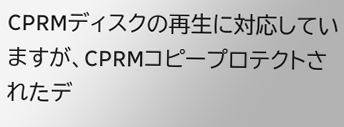CPRMディスクの再生に対応していますが、CPRMコピープロテクトされたデ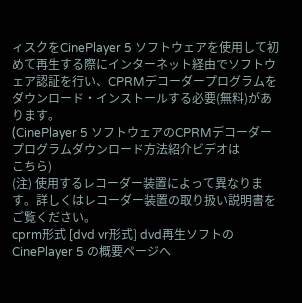ィスクをCinePlayer 5 ソフトウェアを使用して初めて再生する際にインターネット経由でソフトウェア認証を行い、CPRMデコーダープログラムをダウンロード・インストールする必要(無料)があります。
(CinePlayer 5 ソフトウェアのCPRMデコーダープログラムダウンロード方法紹介ビデオは
こちら)
(注) 使用するレコーダー装置によって異なります。詳しくはレコーダー装置の取り扱い説明書をご覧ください。
cprm形式 [dvd vr形式] dvd再生ソフトのCinePlayer 5 の概要ページへ